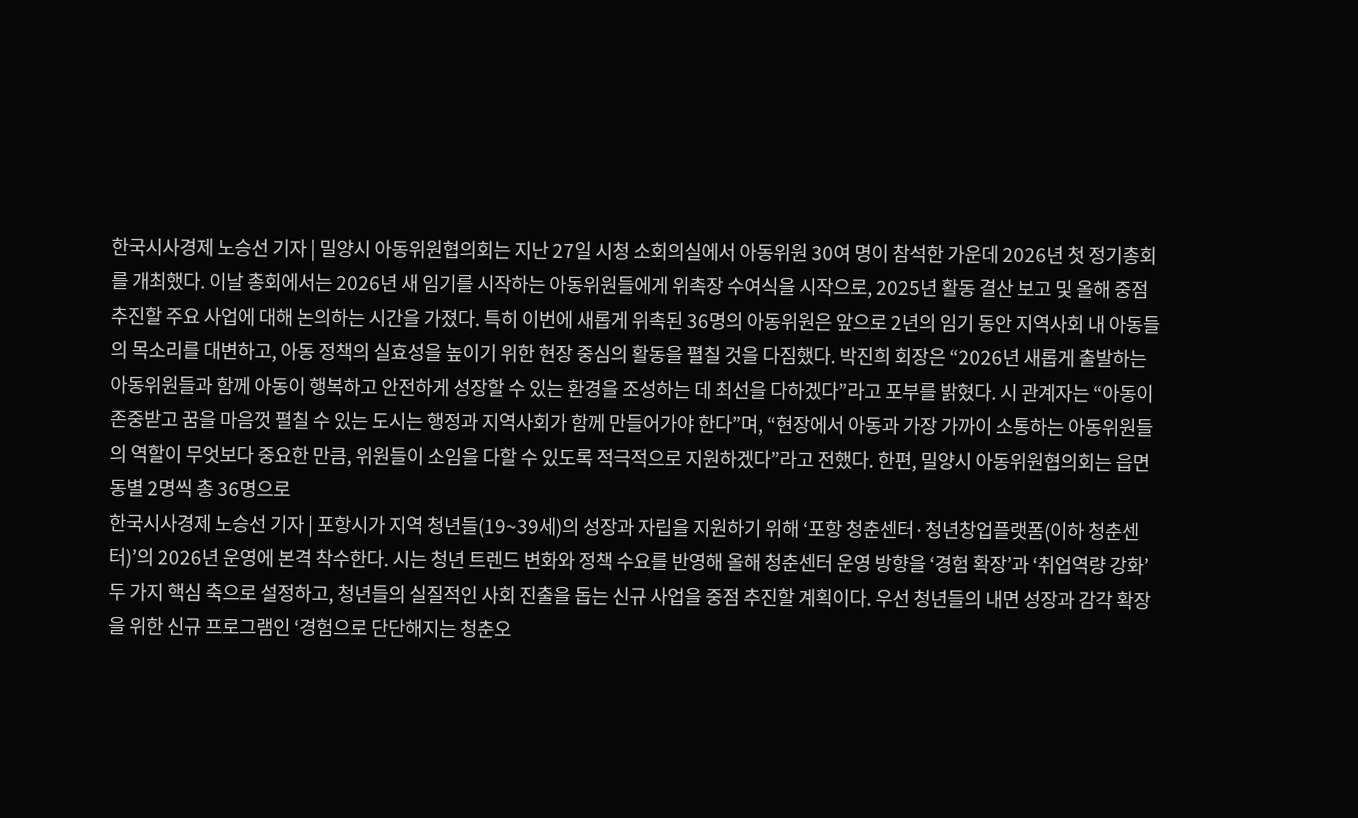한국시사경제 노승선 기자 | 밀양시 아동위원협의회는 지난 27일 시청 소회의실에서 아동위원 30여 명이 참석한 가운데 2026년 첫 정기총회를 개최했다. 이날 총회에서는 2026년 새 임기를 시작하는 아동위원들에게 위촉장 수여식을 시작으로, 2025년 활동 결산 보고 및 올해 중점 추진할 주요 사업에 대해 논의하는 시간을 가졌다. 특히 이번에 새롭게 위촉된 36명의 아동위원은 앞으로 2년의 임기 동안 지역사회 내 아동들의 목소리를 대변하고, 아동 정책의 실효성을 높이기 위한 현장 중심의 활동을 펼칠 것을 다짐했다. 박진희 회장은 “2026년 새롭게 출발하는 아동위원들과 함께 아동이 행복하고 안전하게 성장할 수 있는 환경을 조성하는 데 최선을 다하겠다”라고 포부를 밝혔다. 시 관계자는 “아동이 존중받고 꿈을 마음껏 펼칠 수 있는 도시는 행정과 지역사회가 함께 만들어가야 한다”며, “현장에서 아동과 가장 가까이 소통하는 아동위원들의 역할이 무엇보다 중요한 만큼, 위원들이 소임을 다할 수 있도록 적극적으로 지원하겠다”라고 전했다. 한편, 밀양시 아동위원협의회는 읍면동별 2명씩 총 36명으로
한국시사경제 노승선 기자 | 포항시가 지역 청년들(19~39세)의 성장과 자립을 지원하기 위해 ‘포항 청춘센터·청년창업플랫폼(이하 청춘센터)’의 2026년 운영에 본격 착수한다. 시는 청년 트렌드 변화와 정책 수요를 반영해 올해 청춘센터 운영 방향을 ‘경험 확장’과 ‘취업역량 강화’ 두 가지 핵심 축으로 설정하고, 청년들의 실질적인 사회 진출을 돕는 신규 사업을 중점 추진할 계획이다. 우선 청년들의 내면 성장과 감각 확장을 위한 신규 프로그램인 ‘경험으로 단단해지는 청춘오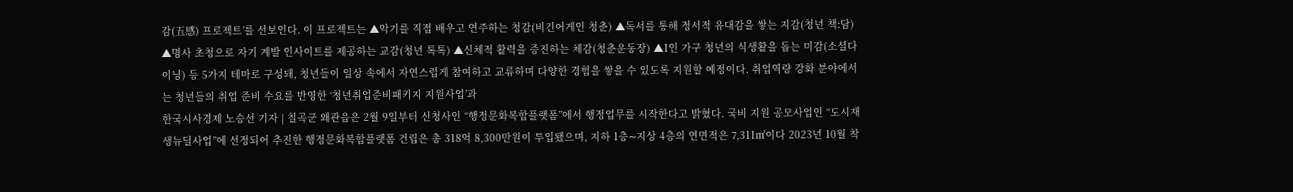감(五感) 프로젝트’를 선보인다. 이 프로젝트는 ▲악기를 직접 배우고 연주하는 청감(비긴어게인 청춘) ▲독서를 통해 정서적 유대감을 쌓는 지감(청년 책:담) ▲명사 초청으로 자기 계발 인사이트를 제공하는 교감(청년 톡톡) ▲신체적 활력을 증진하는 체감(청춘운동장) ▲1인 가구 청년의 식생활을 돕는 미감(소셜다이닝) 등 5가지 테마로 구성돼, 청년들이 일상 속에서 자연스럽게 참여하고 교류하며 다양한 경험을 쌓을 수 있도록 지원할 예정이다. 취업역량 강화 분야에서는 청년들의 취업 준비 수요를 반영한 ‘청년취업준비패키지 지원사업’과
한국시사경제 노승선 기자 | 칠곡군 왜관읍은 2월 9일부터 신청사인 “행정문화복합플랫폼”에서 행정업무를 시작한다고 밝혔다. 국비 지원 공모사업인 “도시재생뉴딜사업”에 선정되어 추진한 행정문화복합플랫폼 건립은 총 318억 8,300만원이 투입됐으며, 지하 1층∼지상 4층의 연면적은 7,311㎡이다 2023년 10월 착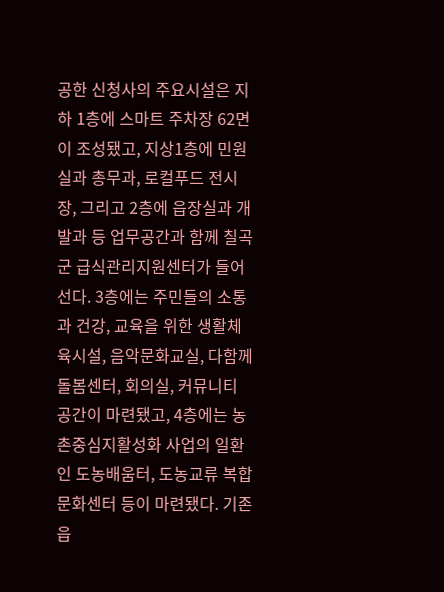공한 신청사의 주요시설은 지하 1층에 스마트 주차장 62면이 조성됐고, 지상1층에 민원실과 총무과, 로컬푸드 전시장, 그리고 2층에 읍장실과 개발과 등 업무공간과 함께 칠곡군 급식관리지원센터가 들어선다. 3층에는 주민들의 소통과 건강, 교육을 위한 생활체육시설, 음악문화교실, 다함께 돌봄센터, 회의실, 커뮤니티 공간이 마련됐고, 4층에는 농촌중심지활성화 사업의 일환인 도농배움터, 도농교류 복합문화센터 등이 마련됐다. 기존 읍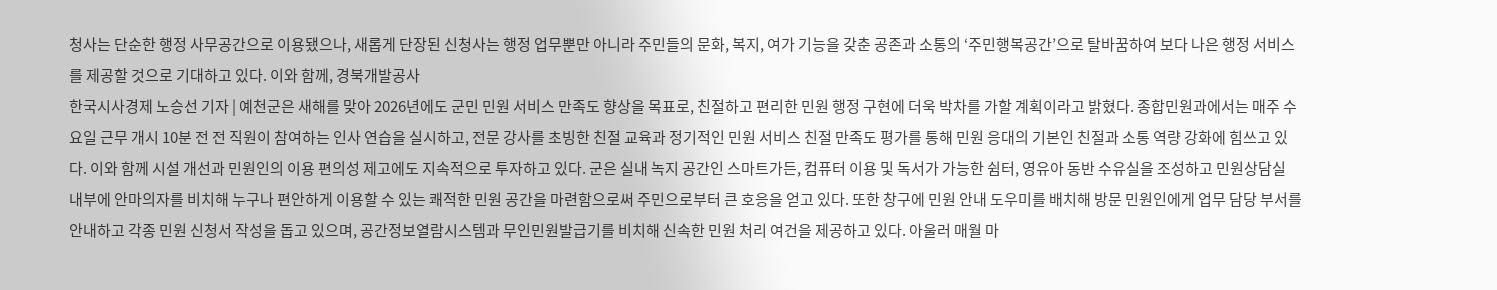청사는 단순한 행정 사무공간으로 이용됐으나, 새롭게 단장된 신청사는 행정 업무뿐만 아니라 주민들의 문화, 복지, 여가 기능을 갖춘 공존과 소통의 ‘주민행복공간’으로 탈바꿈하여 보다 나은 행정 서비스를 제공할 것으로 기대하고 있다. 이와 함께, 경북개발공사
한국시사경제 노승선 기자 | 예천군은 새해를 맞아 2026년에도 군민 민원 서비스 만족도 향상을 목표로, 친절하고 편리한 민원 행정 구현에 더욱 박차를 가할 계획이라고 밝혔다. 종합민원과에서는 매주 수요일 근무 개시 10분 전 전 직원이 참여하는 인사 연습을 실시하고, 전문 강사를 초빙한 친절 교육과 정기적인 민원 서비스 친절 만족도 평가를 통해 민원 응대의 기본인 친절과 소통 역량 강화에 힘쓰고 있다. 이와 함께 시설 개선과 민원인의 이용 편의성 제고에도 지속적으로 투자하고 있다. 군은 실내 녹지 공간인 스마트가든, 컴퓨터 이용 및 독서가 가능한 쉼터, 영유아 동반 수유실을 조성하고 민원상담실 내부에 안마의자를 비치해 누구나 편안하게 이용할 수 있는 쾌적한 민원 공간을 마련함으로써 주민으로부터 큰 호응을 얻고 있다. 또한 창구에 민원 안내 도우미를 배치해 방문 민원인에게 업무 담당 부서를 안내하고 각종 민원 신청서 작성을 돕고 있으며, 공간정보열람시스템과 무인민원발급기를 비치해 신속한 민원 처리 여건을 제공하고 있다. 아울러 매월 마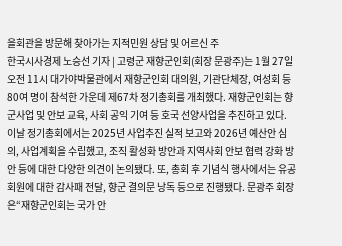을회관을 방문해 찾아가는 지적민원 상담 및 어르신 주
한국시사경제 노승선 기자 | 고령군 재향군인회(회장 문광주)는 1월 27일 오전 11시 대가야박물관에서 재향군인회 대의원, 기관단체장, 여성회 등 80여 명이 참석한 가운데 제67차 정기총회를 개최했다. 재향군인회는 향군사업 및 안보 교육, 사회 공익 기여 등 호국 선양사업을 추진하고 있다. 이날 정기총회에서는 2025년 사업추진 실적 보고와 2026년 예산안 심의, 사업계획을 수립했고, 조직 활성화 방안과 지역사회 안보 협력 강화 방안 등에 대한 다양한 의견이 논의됐다. 또, 총회 후 기념식 행사에서는 유공 회원에 대한 감사패 전달, 향군 결의문 낭독 등으로 진행됐다. 문광주 회장은“재향군인회는 국가 안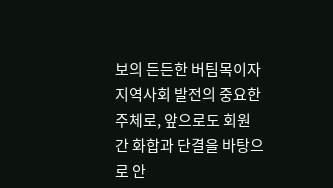보의 든든한 버팀목이자 지역사회 발전의 중요한 주체로, 앞으로도 회원 간 화합과 단결을 바탕으로 안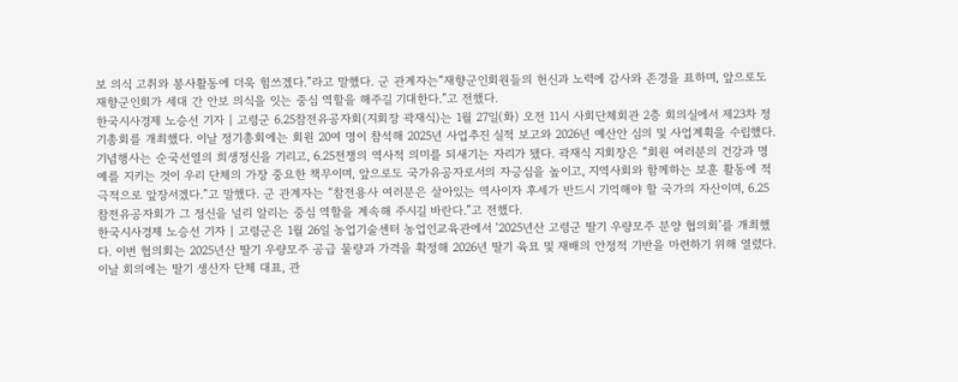보 의식 고취와 봉사활동에 더욱 힘쓰겠다.”라고 말했다. 군 관계자는“재향군인회원들의 헌신과 노력에 감사와 존경을 표하며, 앞으로도 재향군인회가 세대 간 안보 의식을 잇는 중심 역할을 해주길 기대한다.”고 전했다.
한국시사경제 노승선 기자 | 고령군 6.25참전유공자회(지회장 곽재식)는 1월 27일(화) 오전 11시 사회단체회관 2층 회의실에서 제23차 정기총회를 개최했다. 이날 정기총회에는 회원 20여 명이 참석해 2025년 사업추진 실적 보고와 2026년 예산안 심의 및 사업계획을 수립했다. 기념행사는 순국선열의 희생정신을 기리고, 6.25전쟁의 역사적 의미를 되새기는 자리가 됐다. 곽재식 지회장은 “회원 여러분의 건강과 명예를 지키는 것이 우리 단체의 가장 중요한 책무이며, 앞으로도 국가유공자로서의 자긍심을 높이고, 지역사회와 함께하는 보훈 활동에 적극적으로 앞장서겠다.”고 말했다. 군 관계자는 “참전용사 여러분은 살아있는 역사이자 후세가 반드시 기억해야 할 국가의 자산이며, 6.25참전유공자회가 그 정신을 널리 알리는 중심 역할을 계속해 주시길 바란다.”고 전했다.
한국시사경제 노승선 기자 | 고령군은 1월 26일 농업기술센터 농업인교육관에서 ‘2025년산 고령군 딸기 우량모주 분양 협의회’를 개최했다. 이번 협의회는 2025년산 딸기 우량모주 공급 물량과 가격을 확정해 2026년 딸기 육묘 및 재배의 안정적 기반을 마련하기 위해 열렸다. 이날 회의에는 딸기 생산자 단체 대표, 관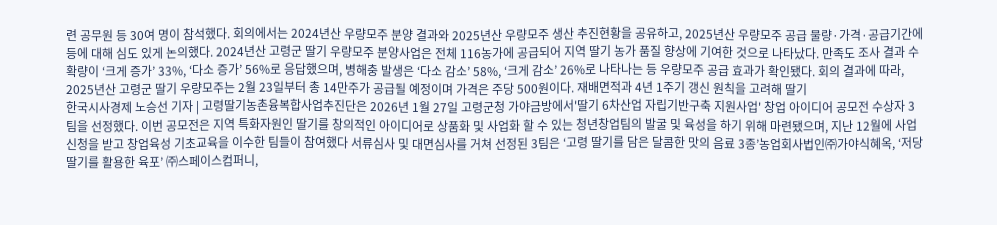련 공무원 등 30여 명이 참석했다. 회의에서는 2024년산 우량모주 분양 결과와 2025년산 우량모주 생산 추진현황을 공유하고, 2025년산 우량모주 공급 물량·가격·공급기간에 등에 대해 심도 있게 논의했다. 2024년산 고령군 딸기 우량모주 분양사업은 전체 116농가에 공급되어 지역 딸기 농가 품질 향상에 기여한 것으로 나타났다. 만족도 조사 결과 수확량이 ‘크게 증가’ 33%, ‘다소 증가’ 56%로 응답했으며, 병해충 발생은 ‘다소 감소’ 58%, ‘크게 감소’ 26%로 나타나는 등 우량모주 공급 효과가 확인됐다. 회의 결과에 따라, 2025년산 고령군 딸기 우량모주는 2월 23일부터 총 14만주가 공급될 예정이며 가격은 주당 500원이다. 재배면적과 4년 1주기 갱신 원칙을 고려해 딸기
한국시사경제 노승선 기자 | 고령딸기농촌융복합사업추진단은 2026년 1월 27일 고령군청 가야금방에서'딸기 6차산업 자립기반구축 지원사업' 창업 아이디어 공모전 수상자 3팀을 선정했다. 이번 공모전은 지역 특화자원인 딸기를 창의적인 아이디어로 상품화 및 사업화 할 수 있는 청년창업팀의 발굴 및 육성을 하기 위해 마련됐으며, 지난 12월에 사업 신청을 받고 창업육성 기초교육을 이수한 팀들이 참여했다 서류심사 및 대면심사를 거쳐 선정된 3팀은 ‘고령 딸기를 담은 달콤한 맛의 음료 3종’농업회사법인㈜가야식혜옥, ‘저당 딸기를 활용한 육포’ ㈜스페이스컴퍼니,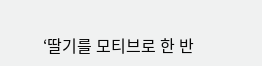‘딸기를 모티브로 한 반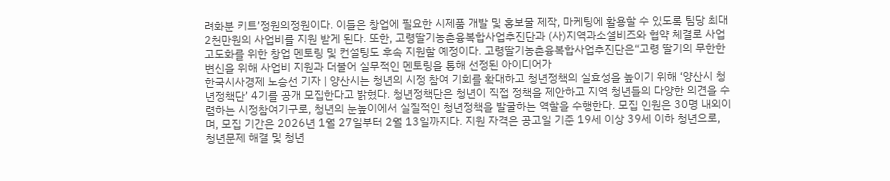려화분 키트’정원의정원이다. 이들은 창업에 필요한 시제품 개발 및 홍보물 제작, 마케팅에 활용할 수 있도록 팀당 최대 2천만원의 사업비를 지원 받게 된다. 또한, 고령딸기농촌융복합사업추진단과 (사)지역과소셜비즈와 협약 체결로 사업 고도화를 위한 창업 멘토링 및 컨설팅도 후속 지원할 예정이다. 고령딸기농촌융복합사업추진단은“고령 딸기의 무한한 변신을 위해 사업비 지원과 더불어 실무적인 멘토링을 통해 선정된 아이디어가
한국시사경제 노승선 기자 | 양산시는 청년의 시정 참여 기회를 확대하고 청년정책의 실효성을 높이기 위해 ‘양산시 청년정책단’ 4기를 공개 모집한다고 밝혔다. 청년정책단은 청년이 직접 정책을 제안하고 지역 청년들의 다양한 의견을 수렴하는 시정참여기구로, 청년의 눈높이에서 실질적인 청년정책을 발굴하는 역할을 수행한다. 모집 인원은 30명 내외이며, 모집 기간은 2026년 1월 27일부터 2월 13일까지다. 지원 자격은 공고일 기준 19세 이상 39세 이하 청년으로, 청년문제 해결 및 청년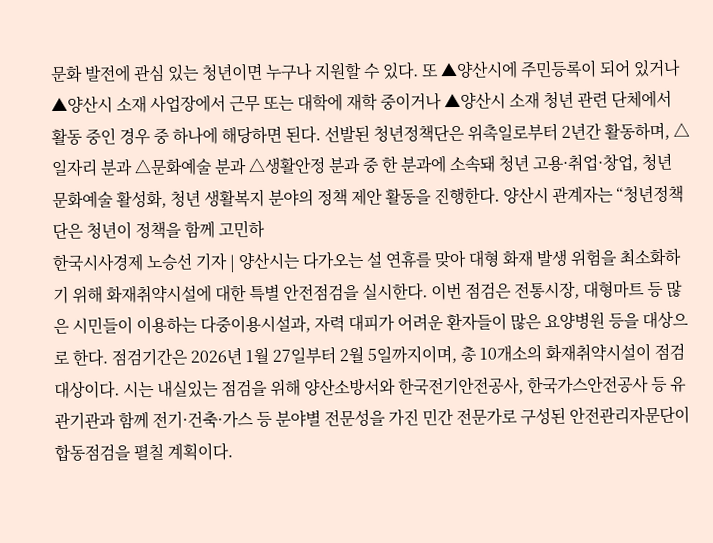문화 발전에 관심 있는 청년이면 누구나 지원할 수 있다. 또 ▲양산시에 주민등록이 되어 있거나 ▲양산시 소재 사업장에서 근무 또는 대학에 재학 중이거나 ▲양산시 소재 청년 관련 단체에서 활동 중인 경우 중 하나에 해당하면 된다. 선발된 청년정책단은 위촉일로부터 2년간 활동하며, △일자리 분과 △문화예술 분과 △생활안정 분과 중 한 분과에 소속돼 청년 고용·취업·창업, 청년 문화예술 활성화, 청년 생활복지 분야의 정책 제안 활동을 진행한다. 양산시 관계자는 “청년정책단은 청년이 정책을 함께 고민하
한국시사경제 노승선 기자 | 양산시는 다가오는 설 연휴를 맞아 대형 화재 발생 위험을 최소화하기 위해 화재취약시설에 대한 특별 안전점검을 실시한다. 이번 점검은 전통시장, 대형마트 등 많은 시민들이 이용하는 다중이용시설과, 자력 대피가 어려운 환자들이 많은 요양병원 등을 대상으로 한다. 점검기간은 2026년 1월 27일부터 2월 5일까지이며, 총 10개소의 화재취약시설이 점검 대상이다. 시는 내실있는 점검을 위해 양산소방서와 한국전기안전공사, 한국가스안전공사 등 유관기관과 함께 전기·건축·가스 등 분야별 전문성을 가진 민간 전문가로 구성된 안전관리자문단이 합동점검을 펼칠 계획이다.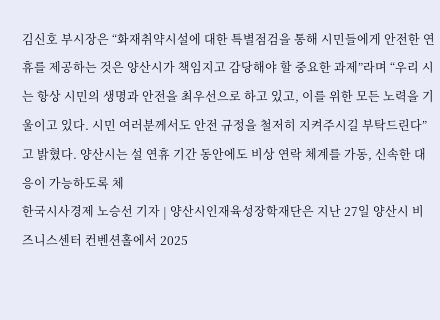김신호 부시장은 “화재취약시설에 대한 특별점검을 통해 시민들에게 안전한 연휴를 제공하는 것은 양산시가 책임지고 감당해야 할 중요한 과제”라며 “우리 시는 항상 시민의 생명과 안전을 최우선으로 하고 있고, 이를 위한 모든 노력을 기울이고 있다. 시민 여러분께서도 안전 규정을 철저히 지켜주시길 부탁드린다”고 밝혔다. 양산시는 설 연휴 기간 동안에도 비상 연락 체계를 가동, 신속한 대응이 가능하도록 체
한국시사경제 노승선 기자 | 양산시인재육성장학재단은 지난 27일 양산시 비즈니스센터 컨벤션홀에서 2025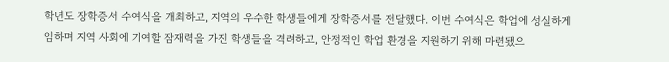학년도 장학증서 수여식을 개최하고, 지역의 우수한 학생들에게 장학증서를 전달했다. 이번 수여식은 학업에 성실하게 임하며 지역 사회에 기여할 잠재력을 가진 학생들을 격려하고, 안정적인 학업 환경을 지원하기 위해 마련됐으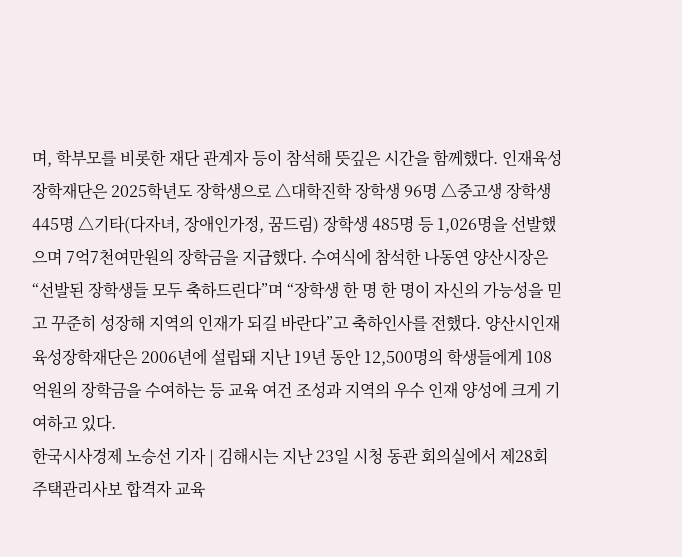며, 학부모를 비롯한 재단 관계자 등이 참석해 뜻깊은 시간을 함께했다. 인재육성장학재단은 2025학년도 장학생으로 △대학진학 장학생 96명 △중고생 장학생 445명 △기타(다자녀, 장애인가정, 꿈드림) 장학생 485명 등 1,026명을 선발했으며 7억7천여만원의 장학금을 지급했다. 수여식에 참석한 나동연 양산시장은 “선발된 장학생들 모두 축하드린다”며 “장학생 한 명 한 명이 자신의 가능성을 믿고 꾸준히 성장해 지역의 인재가 되길 바란다”고 축하인사를 전했다. 양산시인재육성장학재단은 2006년에 설립돼 지난 19년 동안 12,500명의 학생들에게 108억원의 장학금을 수여하는 등 교육 여건 조성과 지역의 우수 인재 양성에 크게 기여하고 있다.
한국시사경제 노승선 기자 | 김해시는 지난 23일 시청 동관 회의실에서 제28회 주택관리사보 합격자 교육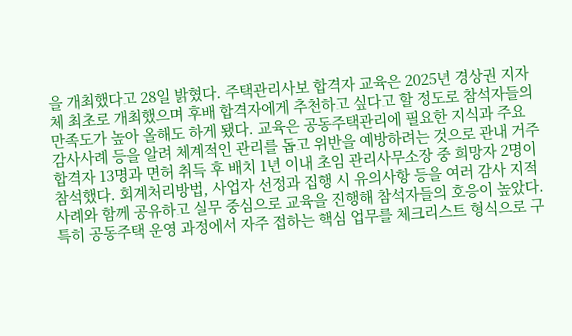을 개최했다고 28일 밝혔다. 주택관리사보 합격자 교육은 2025년 경상권 지자체 최초로 개최했으며 후배 합격자에게 추천하고 싶다고 할 정도로 참석자들의 만족도가 높아 올해도 하게 됐다. 교육은 공동주택관리에 필요한 지식과 주요 감사사례 등을 알려 체계적인 관리를 돕고 위반을 예방하려는 것으로 관내 거주 합격자 13명과 면허 취득 후 배치 1년 이내 초임 관리사무소장 중 희망자 2명이 참석했다. 회계처리방법, 사업자 선정과 집행 시 유의사항 등을 여러 감사 지적사례와 함께 공유하고 실무 중심으로 교육을 진행해 참석자들의 호응이 높았다. 특히 공동주택 운영 과정에서 자주 접하는 핵심 업무를 체크리스트 형식으로 구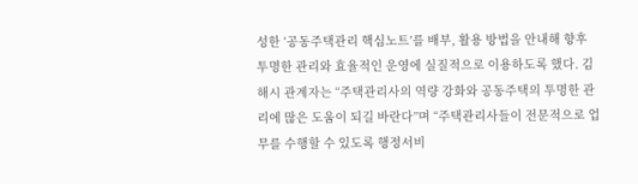성한 ‘공동주택관리 핵심노트’를 배부, 활용 방법을 안내해 향후 투명한 관리와 효율적인 운영에 실질적으로 이용하도록 했다. 김해시 관계자는 “주택관리사의 역량 강화와 공동주택의 투명한 관리에 많은 도움이 되길 바란다”며 “주택관리사들이 전문적으로 업무를 수행할 수 있도록 행정서비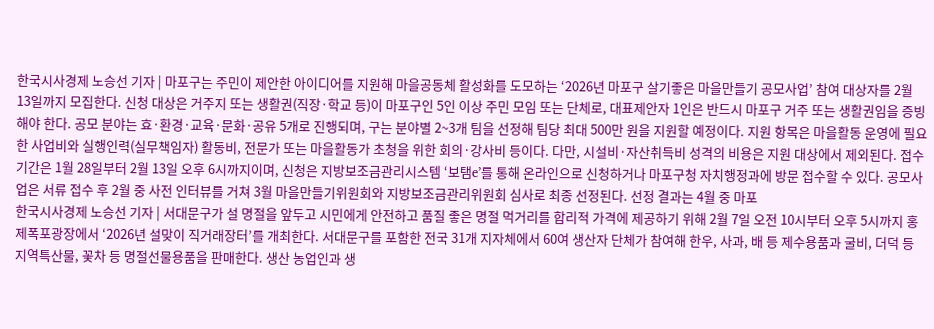한국시사경제 노승선 기자 | 마포구는 주민이 제안한 아이디어를 지원해 마을공동체 활성화를 도모하는 ‘2026년 마포구 살기좋은 마을만들기 공모사업’ 참여 대상자를 2월 13일까지 모집한다. 신청 대상은 거주지 또는 생활권(직장·학교 등)이 마포구인 5인 이상 주민 모임 또는 단체로, 대표제안자 1인은 반드시 마포구 거주 또는 생활권임을 증빙해야 한다. 공모 분야는 효·환경·교육·문화·공유 5개로 진행되며, 구는 분야별 2~3개 팀을 선정해 팀당 최대 500만 원을 지원할 예정이다. 지원 항목은 마을활동 운영에 필요한 사업비와 실행인력(실무책임자) 활동비, 전문가 또는 마을활동가 초청을 위한 회의·강사비 등이다. 다만, 시설비·자산취득비 성격의 비용은 지원 대상에서 제외된다. 접수 기간은 1월 28일부터 2월 13일 오후 6시까지이며, 신청은 지방보조금관리시스템 ‘보탬e’를 통해 온라인으로 신청하거나 마포구청 자치행정과에 방문 접수할 수 있다. 공모사업은 서류 접수 후 2월 중 사전 인터뷰를 거쳐 3월 마을만들기위원회와 지방보조금관리위원회 심사로 최종 선정된다. 선정 결과는 4월 중 마포
한국시사경제 노승선 기자 | 서대문구가 설 명절을 앞두고 시민에게 안전하고 품질 좋은 명절 먹거리를 합리적 가격에 제공하기 위해 2월 7일 오전 10시부터 오후 5시까지 홍제폭포광장에서 ‘2026년 설맞이 직거래장터’를 개최한다. 서대문구를 포함한 전국 31개 지자체에서 60여 생산자 단체가 참여해 한우, 사과, 배 등 제수용품과 굴비, 더덕 등 지역특산물, 꽃차 등 명절선물용품을 판매한다. 생산 농업인과 생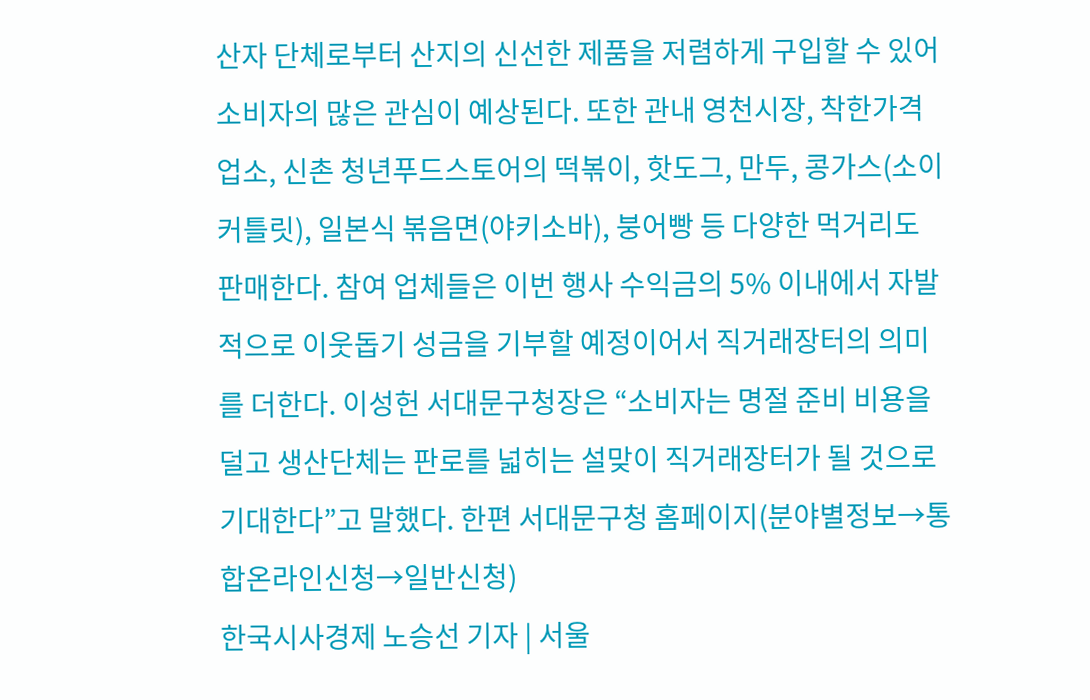산자 단체로부터 산지의 신선한 제품을 저렴하게 구입할 수 있어 소비자의 많은 관심이 예상된다. 또한 관내 영천시장, 착한가격업소, 신촌 청년푸드스토어의 떡볶이, 핫도그, 만두, 콩가스(소이커틀릿), 일본식 볶음면(야키소바), 붕어빵 등 다양한 먹거리도 판매한다. 참여 업체들은 이번 행사 수익금의 5% 이내에서 자발적으로 이웃돕기 성금을 기부할 예정이어서 직거래장터의 의미를 더한다. 이성헌 서대문구청장은 “소비자는 명절 준비 비용을 덜고 생산단체는 판로를 넓히는 설맞이 직거래장터가 될 것으로 기대한다”고 말했다. 한편 서대문구청 홈페이지(분야별정보→통합온라인신청→일반신청)
한국시사경제 노승선 기자 | 서울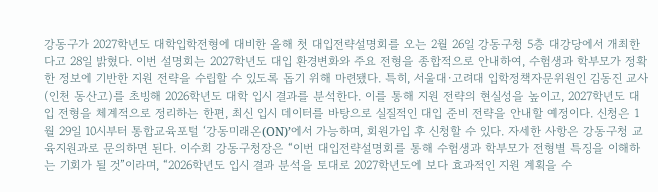강동구가 2027학년도 대학입학전형에 대비한 올해 첫 대입전략설명회를 오는 2월 26일 강동구청 5층 대강당에서 개최한다고 28일 밝혔다. 이번 설명회는 2027학년도 대입 환경변화와 주요 전형을 종합적으로 안내하여, 수험생과 학부모가 정확한 정보에 기반한 지원 전략을 수립할 수 있도록 돕기 위해 마련됐다. 특히, 서울대·고려대 입학정책자문위원인 김동진 교사(인천 동산고)를 초빙해 2026학년도 대학 입시 결과를 분석한다. 이를 통해 지원 전략의 현실성을 높이고, 2027학년도 대입 전형을 체계적으로 정리하는 한편, 최신 입시 데이터를 바탕으로 실질적인 대입 준비 전략을 안내할 예정이다. 신청은 1월 29일 10시부터 통합교육포털 ‘강동미래온(ON)’에서 가능하며, 회원가입 후 신청할 수 있다. 자세한 사항은 강동구청 교육지원과로 문의하면 된다. 이수희 강동구청장은 “이번 대입전략설명회를 통해 수험생과 학부모가 전형별 특징을 이해하는 기회가 될 것”이라며, “2026학년도 입시 결과 분석을 토대로 2027학년도에 보다 효과적인 지원 계획을 수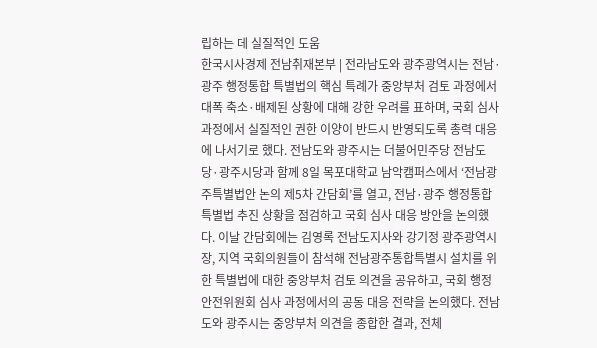립하는 데 실질적인 도움
한국시사경제 전남취재본부 | 전라남도와 광주광역시는 전남·광주 행정통합 특별법의 핵심 특례가 중앙부처 검토 과정에서 대폭 축소·배제된 상황에 대해 강한 우려를 표하며, 국회 심사 과정에서 실질적인 권한 이양이 반드시 반영되도록 총력 대응에 나서기로 했다. 전남도와 광주시는 더불어민주당 전남도당·광주시당과 함께 8일 목포대학교 남악캠퍼스에서 ‘전남광주특별법안 논의 제5차 간담회’를 열고, 전남·광주 행정통합 특별법 추진 상황을 점검하고 국회 심사 대응 방안을 논의했다. 이날 간담회에는 김영록 전남도지사와 강기정 광주광역시장, 지역 국회의원들이 참석해 전남광주통합특별시 설치를 위한 특별법에 대한 중앙부처 검토 의견을 공유하고, 국회 행정안전위원회 심사 과정에서의 공동 대응 전략을 논의했다. 전남도와 광주시는 중앙부처 의견을 종합한 결과, 전체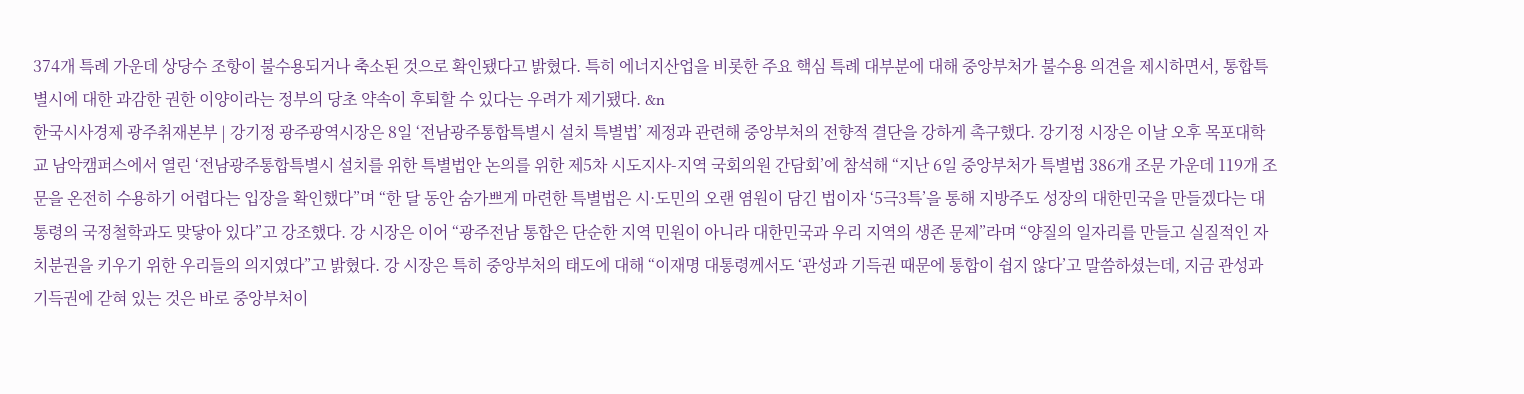374개 특례 가운데 상당수 조항이 불수용되거나 축소된 것으로 확인됐다고 밝혔다. 특히 에너지산업을 비롯한 주요 핵심 특례 대부분에 대해 중앙부처가 불수용 의견을 제시하면서, 통합특별시에 대한 과감한 권한 이양이라는 정부의 당초 약속이 후퇴할 수 있다는 우려가 제기됐다. &n
한국시사경제 광주취재본부 | 강기정 광주광역시장은 8일 ‘전남광주통합특별시 설치 특별법’ 제정과 관련해 중앙부처의 전향적 결단을 강하게 촉구했다. 강기정 시장은 이날 오후 목포대학교 남악캠퍼스에서 열린 ‘전남광주통합특별시 설치를 위한 특별법안 논의를 위한 제5차 시도지사-지역 국회의원 간담회’에 참석해 “지난 6일 중앙부처가 특별법 386개 조문 가운데 119개 조문을 온전히 수용하기 어렵다는 입장을 확인했다”며 “한 달 동안 숨가쁘게 마련한 특별법은 시·도민의 오랜 염원이 담긴 법이자 ‘5극3특’을 통해 지방주도 성장의 대한민국을 만들겠다는 대통령의 국정철학과도 맞닿아 있다”고 강조했다. 강 시장은 이어 “광주전남 통합은 단순한 지역 민원이 아니라 대한민국과 우리 지역의 생존 문제”라며 “양질의 일자리를 만들고 실질적인 자치분권을 키우기 위한 우리들의 의지였다”고 밝혔다. 강 시장은 특히 중앙부처의 태도에 대해 “이재명 대통령께서도 ‘관성과 기득권 때문에 통합이 쉽지 않다’고 말씀하셨는데, 지금 관성과 기득권에 갇혀 있는 것은 바로 중앙부처이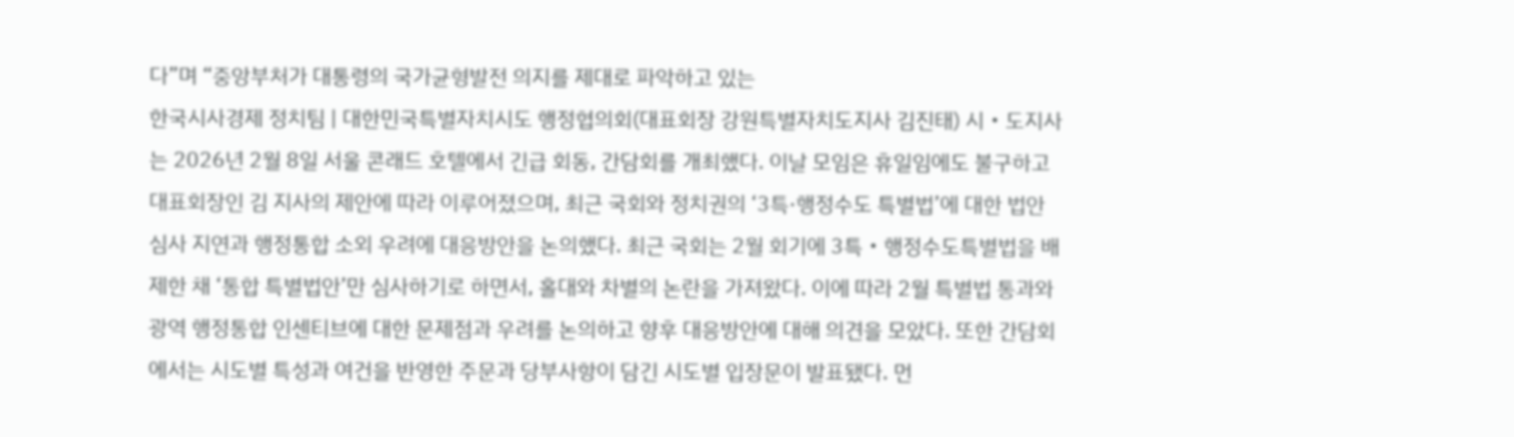다”며 “중앙부처가 대통령의 국가균형발전 의지를 제대로 파악하고 있는
한국시사경제 정치팀 | 대한민국특별자치시도 행정협의회(대표회장 강원특별자치도지사 김진태) 시‧도지사는 2026년 2월 8일 서울 콘래드 호텔에서 긴급 회동, 간담회를 개최했다. 이날 모임은 휴일임에도 불구하고 대표회장인 김 지사의 제안에 따라 이루어졌으며, 최근 국회와 정치권의 ‘3특·행정수도 특별법’에 대한 법안심사 지연과 행정통합 소외 우려에 대응방안을 논의했다. 최근 국회는 2월 회기에 3특‧행정수도특별법을 배제한 채 ‘통합 특별법안’만 심사하기로 하면서, 홀대와 차별의 논란을 가져왔다. 이에 따라 2월 특별법 통과와 광역 행정통합 인센티브에 대한 문제점과 우려를 논의하고 향후 대응방안에 대해 의견을 모았다. 또한 간담회에서는 시도별 특성과 여건을 반영한 주문과 당부사항이 담긴 시도별 입장문이 발표됐다. 먼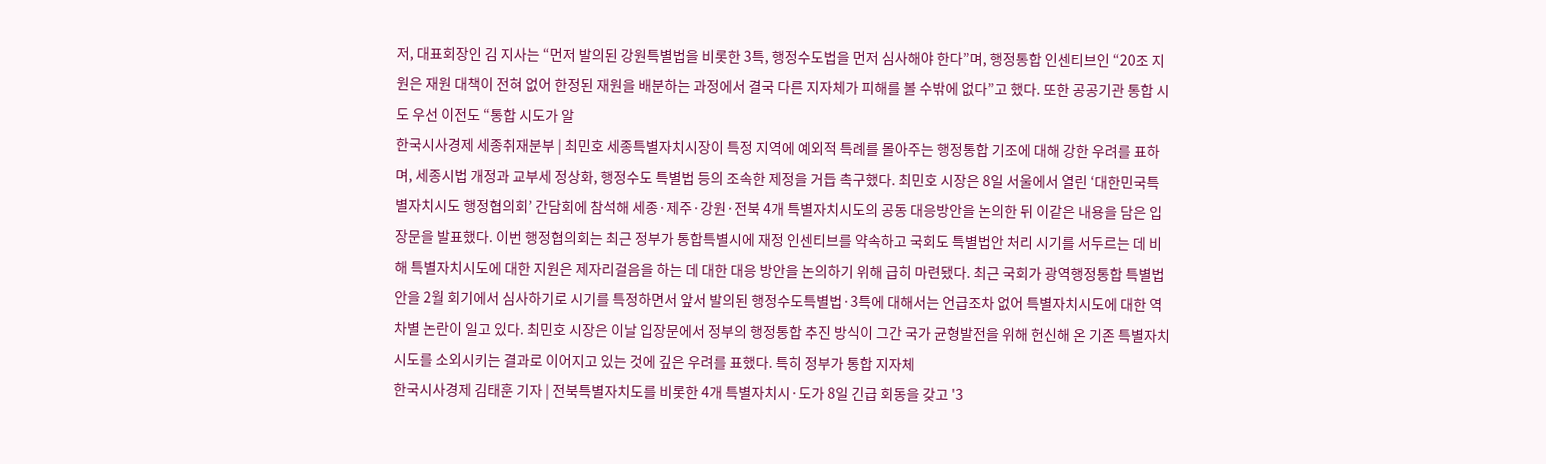저, 대표회장인 김 지사는 “먼저 발의된 강원특별법을 비롯한 3특, 행정수도법을 먼저 심사해야 한다”며, 행정통합 인센티브인 “20조 지원은 재원 대책이 전혀 없어 한정된 재원을 배분하는 과정에서 결국 다른 지자체가 피해를 볼 수밖에 없다”고 했다. 또한 공공기관 통합 시도 우선 이전도 “통합 시도가 알
한국시사경제 세종취재분부 | 최민호 세종특별자치시장이 특정 지역에 예외적 특례를 몰아주는 행정통합 기조에 대해 강한 우려를 표하며, 세종시법 개정과 교부세 정상화, 행정수도 특별법 등의 조속한 제정을 거듭 촉구했다. 최민호 시장은 8일 서울에서 열린 ‘대한민국특별자치시도 행정협의회’ 간담회에 참석해 세종·제주·강원·전북 4개 특별자치시도의 공동 대응방안을 논의한 뒤 이같은 내용을 담은 입장문을 발표했다. 이번 행정협의회는 최근 정부가 통합특별시에 재정 인센티브를 약속하고 국회도 특별법안 처리 시기를 서두르는 데 비해 특별자치시도에 대한 지원은 제자리걸음을 하는 데 대한 대응 방안을 논의하기 위해 급히 마련됐다. 최근 국회가 광역행정통합 특별법안을 2월 회기에서 심사하기로 시기를 특정하면서 앞서 발의된 행정수도특별법·3특에 대해서는 언급조차 없어 특별자치시도에 대한 역차별 논란이 일고 있다. 최민호 시장은 이날 입장문에서 정부의 행정통합 추진 방식이 그간 국가 균형발전을 위해 헌신해 온 기존 특별자치시도를 소외시키는 결과로 이어지고 있는 것에 깊은 우려를 표했다. 특히 정부가 통합 지자체
한국시사경제 김태훈 기자 | 전북특별자치도를 비롯한 4개 특별자치시·도가 8일 긴급 회동을 갖고 '3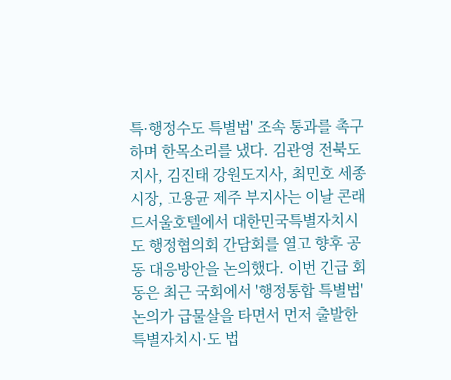특·행정수도 특별법' 조속 통과를 촉구하며 한목소리를 냈다. 김관영 전북도지사, 김진태 강원도지사, 최민호 세종시장, 고용균 제주 부지사는 이날 콘래드서울호텔에서 대한민국특별자치시도 행정협의회 간담회를 열고 향후 공동 대응방안을 논의했다. 이번 긴급 회동은 최근 국회에서 '행정통합 특별법' 논의가 급물살을 타면서 먼저 출발한 특별자치시·도 법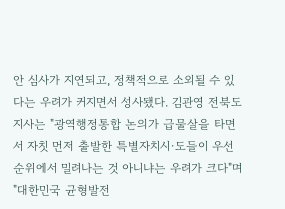안 심사가 지연되고, 정책적으로 소외될 수 있다는 우려가 커지면서 성사됐다. 김관영 전북도지사는 "광역행정통합 논의가 급물살을 타면서 자칫 먼저 출발한 특별자치시·도들이 우선순위에서 밀려나는 것 아니냐는 우려가 크다"며 "대한민국 균형발전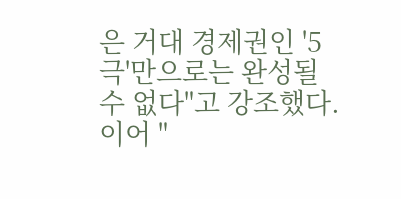은 거대 경제권인 '5극'만으로는 완성될 수 없다"고 강조했다. 이어 "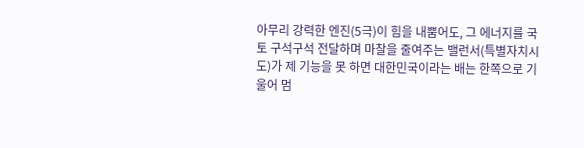아무리 강력한 엔진(5극)이 힘을 내뿜어도, 그 에너지를 국토 구석구석 전달하며 마찰을 줄여주는 밸런서(특별자치시도)가 제 기능을 못 하면 대한민국이라는 배는 한쪽으로 기울어 멈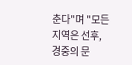춘다"며 "모든 지역은 선후, 경중의 문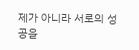제가 아니라 서로의 성공을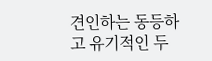견인하는 동등하고 유기적인 두